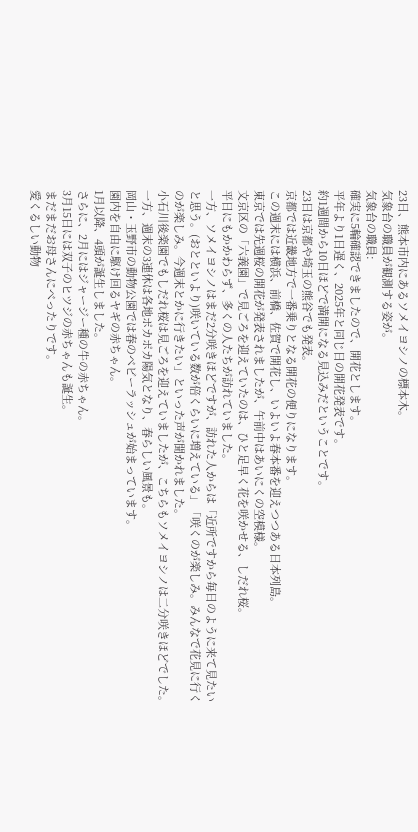23日、熊本市内にあるソメイヨシノの標本木。
気象台の職員が観測する姿が。
気象台の職員:
確実に5輪確認できましたので、開花とします。
平年より1日遅く、2025年と同じ日の開花発表です。
約1週間から10日ほどで満開になる見込みだということです。
23日は京都や埼玉の熊谷でも発表。
京都では近畿地方で一番乗りとなる開花の便りになります。
この週末には横浜、前橋、佐賀で開花し、いよいよ春本番を迎えつつある日本列島。
東京では先週桜の開花が発表されましたが、午前中はあいにくの空模様。
文京区の「六義園」で見ごろを迎えていたのは、ひと足早く花を咲かせる、しだれ桜。
平日にもかかわらず、多くの人たちが訪れていました。
一方、ソメイヨシノはまだ2分咲きほどですが、訪れた人からは「近所ですから毎日のように来て見たいと思う。(おとといより)咲いている数が倍くらいに増えている」「咲くのが楽しみ。みんなで花見に行くのが楽しみ。今週末とかに行きたい」といった声が聞かれました。
小石川後楽園でもしだれ桜は見ごろを迎えていましたが、こちらもソメイヨシノは二分咲きほどでした。
一方、週末の3連休は各地ポカポカ陽気となり、春らしい風景も。
岡山・玉野市の動物公園では春のベビーラッシュが始まっています。
園内を自由に駆け回るヤギの赤ちゃん。
1月以降、4頭が誕生しました。
さらに、2月にはジャージー種の牛の赤ちゃん。
3月15日には双子のヒツジの赤ちゃんも誕生。
まだまだお母さんにべったりです。
愛くるしい動物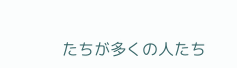たちが多くの人たち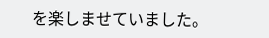を楽しませていました。